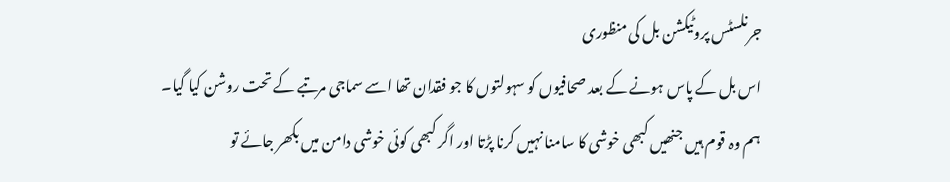جرنلسٹس پروٹیکشن بل کی منظوری
اس بل کے پاس ہونے کے بعد صحافیوں کو سہولتوں کا جو فقدان تھا اسے سماجی مرتبے کے تحت روشن کیا گیا۔
ہم وہ قوم ہیں جنھیں کبھی خوشی کا سامنا نہیں کرنا پڑتا اور اگر کبھی کوئی خوشی دامن میں بکھر جائے تو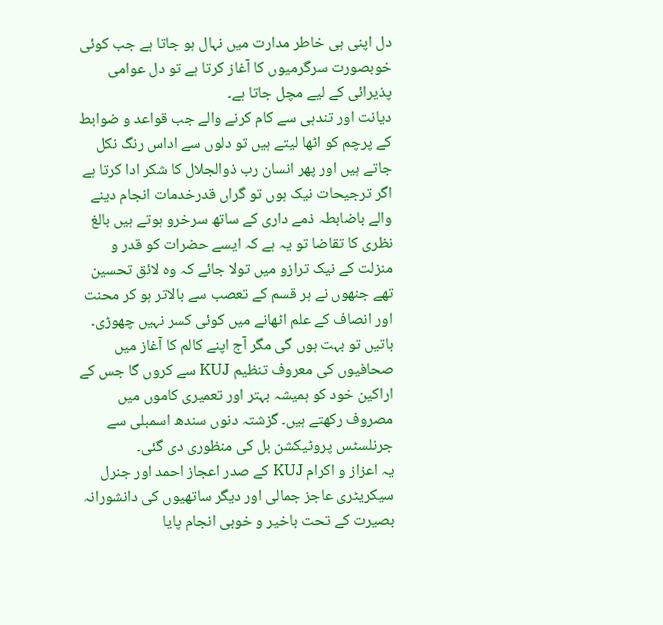دل اپنی ہی خاطر مدارت میں نہال ہو جاتا ہے جب کوئی خوبصورت سرگرمیوں کا آغاز کرتا ہے تو دل عوامی پذیرائی کے لیے مچل جاتا ہے۔
دیانت اور تندہی سے کام کرنے والے جب قواعد و ضوابط کے پرچم کو اٹھا لیتے ہیں تو دلوں سے اداس رنگ نکل جاتے ہیں اور پھر انسان رب ذوالجلال کا شکر ادا کرتا ہے اگر ترجیحات نیک ہوں تو گراں قدرخدمات انجام دینے والے باضابطہ ذمے داری کے ساتھ سرخرو ہوتے ہیں بالغ نظری کا تقاضا تو یہ ہے کہ ایسے حضرات کو قدر و منزلت کے نیک ترازو میں تولا جائے کہ وہ لائق تحسین تھے جنھوں نے ہر قسم کے تعصب سے بالاتر ہو کر محنت اور انصاف کے علم اٹھانے میں کوئی کسر نہیں چھوڑی۔
باتیں تو بہت ہوں گی مگر آج اپنے کالم کا آغاز میں صحافیوں کی معروف تنظیم KUJ سے کروں گا جس کے اراکین خود کو ہمیشہ بہتر اور تعمیری کاموں میں مصروف رکھتے ہیں۔ گزشتہ دنوں سندھ اسمبلی سے جرنلسٹس پروٹیکشن بل کی منظوری دی گئی۔
یہ اعزاز و اکرام KUJ کے صدر اعجاز احمد اور جنرل سیکریٹری عاجز جمالی اور دیگر ساتھیوں کی دانشورانہ بصیرت کے تحت باخیر و خوبی انجام پایا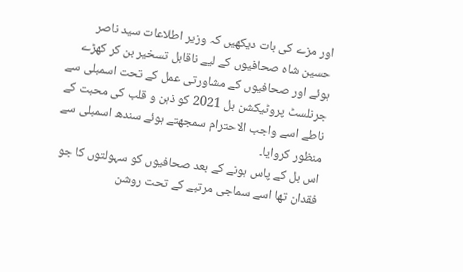اور مزے کی بات دیکھیں کہ وزیر اطلاعات سید ناصر حسین شاہ صحافیوں کے لیے ناقابل تسخیر بن کر کھڑے ہوئے اور صحافیوں کے مشاورتی عمل کے تحت اسمبلی سے جرنلسٹ پروٹیکشن بل 2021 کو ذہن و قلب کی محبت کے ناطے اسے واجب الاحترام سمجھتے ہوئے سندھ اسمبلی سے منظور کروایا۔
اس بل کے پاس ہونے کے بعد صحافیوں کو سہولتوں کا جو فقدان تھا اسے سماجی مرتبے کے تحت روشن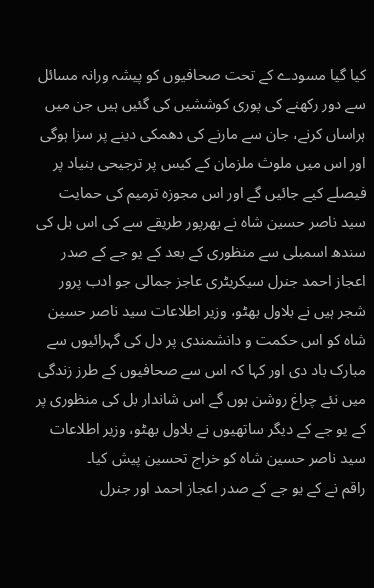کیا گیا مسودے کے تحت صحافیوں کو پیشہ ورانہ مسائل سے دور رکھنے کی پوری کوششیں کی گئیں ہیں جن میں ہراساں کرنے، جان سے مارنے کی دھمکی دینے پر سزا ہوگی اور اس میں ملوث ملزمان کے کیس پر ترجیحی بنیاد پر فیصلے کیے جائیں گے اور اس مجوزہ ترمیم کی حمایت سید ناصر حسین شاہ نے بھرپور طریقے سے کی اس بل کی سندھ اسمبلی سے منظوری کے بعد کے یو جے کے صدر اعجاز احمد جنرل سیکریٹری عاجز جمالی جو ادب پرور شجر ہیں نے بلاول بھٹو، وزیر اطلاعات سید ناصر حسین شاہ کو اس حکمت و دانشمندی پر دل کی گہرائیوں سے مبارک باد دی اور کہا کہ اس سے صحافیوں کے طرز زندگی میں نئے چراغ روشن ہوں گے اس شاندار بل کی منظوری پر کے یو جے کے دیگر ساتھیوں نے بلاول بھٹو، وزیر اطلاعات سید ناصر حسین شاہ کو خراج تحسین پیش کیا۔
راقم نے کے یو جے کے صدر اعجاز احمد اور جنرل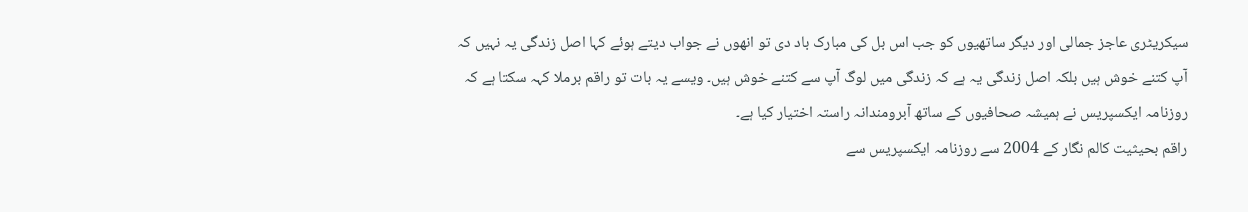سیکریٹری عاجز جمالی اور دیگر ساتھیوں کو جب اس بل کی مبارک باد دی تو انھوں نے جواب دیتے ہوئے کہا اصل زندگی یہ نہیں کہ آپ کتنے خوش ہیں بلکہ اصل زندگی یہ ہے کہ زندگی میں لوگ آپ سے کتنے خوش ہیں۔ ویسے یہ بات تو راقم برملا کہہ سکتا ہے کہ روزنامہ ایکسپریس نے ہمیشہ صحافیوں کے ساتھ آبرومندانہ راستہ اختیار کیا ہے۔
راقم بحیثیت کالم نگار کے 2004 سے روزنامہ ایکسپریس سے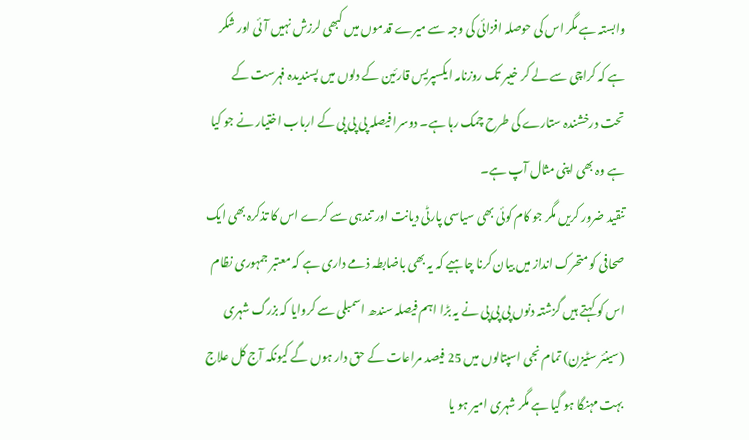وابستہ ہے مگر اس کی حوصلہ افزائی کی وجہ سے میرے قدموں میں کبھی لرزش نہیں آئی اور شکر ہے کہ کراچی سے لے کر خیبر تک روزنامہ ایکسپریس قارئین کے دلوں میں پسندیدہ فہرست کے تحت درخشندہ ستارے کی طرح چمک رہا ہے۔ دوسرا فیصلہ پی پی پی کے ارباب اختیار نے جو کیا ہے وہ بھی اپنی مثال آپ ہے۔
تنقید ضرور کریں مگر جو کام کوئی بھی سیاسی پارٹی دیانت اور تندہی سے کرے اس کا تذکرہ بھی ایک صحافی کو متحرک انداز میں بیان کرنا چاہیے کہ یہ بھی باضابطہ ذمے داری ہے کہ معتبر جمہوری نظام اس کو کہتے ہیں گزشتہ دنوں پی پی پی نے یہ بڑا اہم فیصلہ سندھ اسمبلی سے کروایا کہ بزرگ شہری (سینئر سٹیزن) تمام نجی اسپتالوں میں 25 فیصد مراعات کے حق دار ہوں گے کیونکہ آج کل علاج بہت مہنگا ہو گیا ہے مگر شہری امیر ہو یا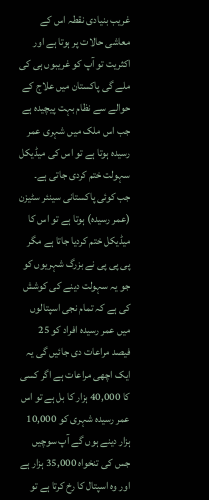غریب بنیادی نقطہ اس کے معاشی حالات پر ہوتا ہے اور اکثریت تو آپ کو غریبوں ہی کی ملے گی پاکستان میں علاج کے حوالے سے نظام بہت پیچیدہ ہے جب اس ملک میں شہری عمر رسیدہ ہوتا ہے تو اس کی میڈیکل سہولت ختم کردی جاتی ہے۔
جب کوئی پاکستانی سینئر سٹیزن (عمر رسیدہ) ہوتا ہے تو اس کا میڈیکل ختم کردیا جاتا ہے مگر پی پی پی نے بزرگ شہریوں کو جو یہ سہولت دینے کی کوشش کی ہے کہ تمام نجی اسپتالوں میں عمر رسیدہ افراد کو 25 فیصد مراعات دی جائیں گی یہ ایک اچھی مراعات ہے اگر کسی کا 40,000 ہزار کا بل ہے تو اس عمر رسیدہ شہری کو 10,000 ہزار دینے ہوں گے آپ سوچیں جس کی تنخواہ 35,000 ہزار ہے اور وہ اسپتال کا رخ کرتا ہے تو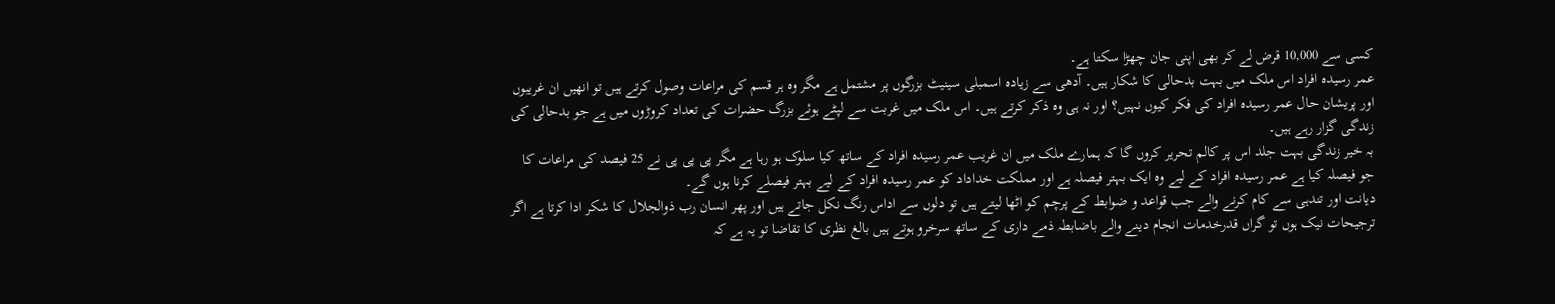کسی سے 10,000 قرض لے کر بھی اپنی جان چھڑا سکتا ہے۔
عمر رسیدہ افراد اس ملک میں بہت بدحالی کا شکار ہیں۔ آدھی سے زیادہ اسمبلی سینیٹ بزرگوں پر مشتمل ہے مگر وہ ہر قسم کی مراعات وصول کرتے ہیں تو انھیں ان غریبوں اور پریشان حال عمر رسیدہ افراد کی فکر کیوں نہیں؟ اور نہ ہی وہ ذکر کرتے ہیں۔ اس ملک میں غربت سے لپٹے ہوئے بزرگ حضرات کی تعداد کروڑوں میں ہے جو بدحالی کی زندگی گزار رہے ہیں۔
بہ خیر زندگی بہت جلد اس پر کالم تحریر کروں گا کہ ہمارے ملک میں ان غریب عمر رسیدہ افراد کے ساتھ کیا سلوک ہو رہا ہے مگر پی پی پی نے 25 فیصد کی مراعات کا جو فیصلہ کیا ہے عمر رسیدہ افراد کے لیے وہ ایک بہتر فیصلہ ہے اور مملکت خداداد کو عمر رسیدہ افراد کے لیے بہتر فیصلے کرنا ہوں گے۔
دیانت اور تندہی سے کام کرنے والے جب قواعد و ضوابط کے پرچم کو اٹھا لیتے ہیں تو دلوں سے اداس رنگ نکل جاتے ہیں اور پھر انسان رب ذوالجلال کا شکر ادا کرتا ہے اگر ترجیحات نیک ہوں تو گراں قدرخدمات انجام دینے والے باضابطہ ذمے داری کے ساتھ سرخرو ہوتے ہیں بالغ نظری کا تقاضا تو یہ ہے کہ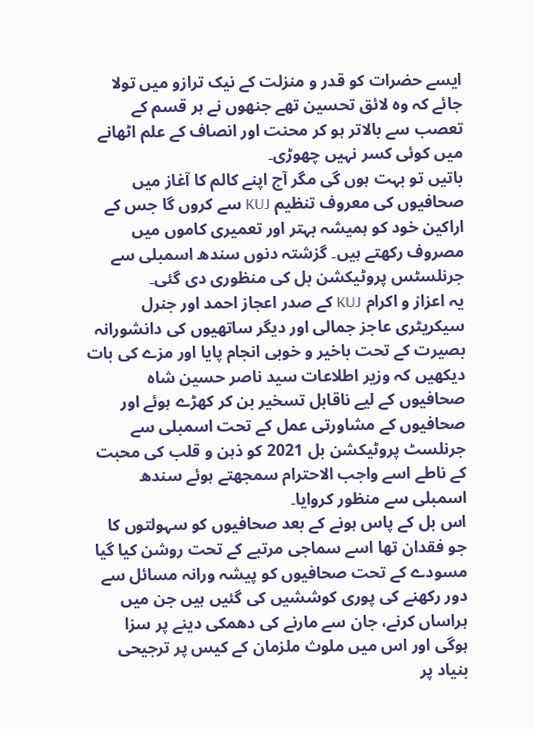ایسے حضرات کو قدر و منزلت کے نیک ترازو میں تولا جائے کہ وہ لائق تحسین تھے جنھوں نے ہر قسم کے تعصب سے بالاتر ہو کر محنت اور انصاف کے علم اٹھانے میں کوئی کسر نہیں چھوڑی۔
باتیں تو بہت ہوں گی مگر آج اپنے کالم کا آغاز میں صحافیوں کی معروف تنظیم KUJ سے کروں گا جس کے اراکین خود کو ہمیشہ بہتر اور تعمیری کاموں میں مصروف رکھتے ہیں۔ گزشتہ دنوں سندھ اسمبلی سے جرنلسٹس پروٹیکشن بل کی منظوری دی گئی۔
یہ اعزاز و اکرام KUJ کے صدر اعجاز احمد اور جنرل سیکریٹری عاجز جمالی اور دیگر ساتھیوں کی دانشورانہ بصیرت کے تحت باخیر و خوبی انجام پایا اور مزے کی بات دیکھیں کہ وزیر اطلاعات سید ناصر حسین شاہ صحافیوں کے لیے ناقابل تسخیر بن کر کھڑے ہوئے اور صحافیوں کے مشاورتی عمل کے تحت اسمبلی سے جرنلسٹ پروٹیکشن بل 2021 کو ذہن و قلب کی محبت کے ناطے اسے واجب الاحترام سمجھتے ہوئے سندھ اسمبلی سے منظور کروایا۔
اس بل کے پاس ہونے کے بعد صحافیوں کو سہولتوں کا جو فقدان تھا اسے سماجی مرتبے کے تحت روشن کیا گیا مسودے کے تحت صحافیوں کو پیشہ ورانہ مسائل سے دور رکھنے کی پوری کوششیں کی گئیں ہیں جن میں ہراساں کرنے، جان سے مارنے کی دھمکی دینے پر سزا ہوگی اور اس میں ملوث ملزمان کے کیس پر ترجیحی بنیاد پر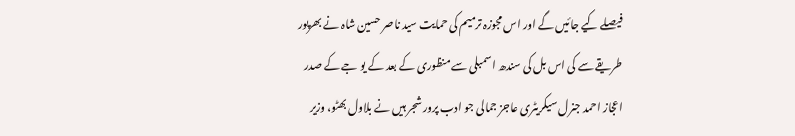فیصلے کیے جائیں گے اور اس مجوزہ ترمیم کی حمایت سید ناصر حسین شاہ نے بھرپور طریقے سے کی اس بل کی سندھ اسمبلی سے منظوری کے بعد کے یو جے کے صدر اعجاز احمد جنرل سیکریٹری عاجز جمالی جو ادب پرور شجر ہیں نے بلاول بھٹو، وزیر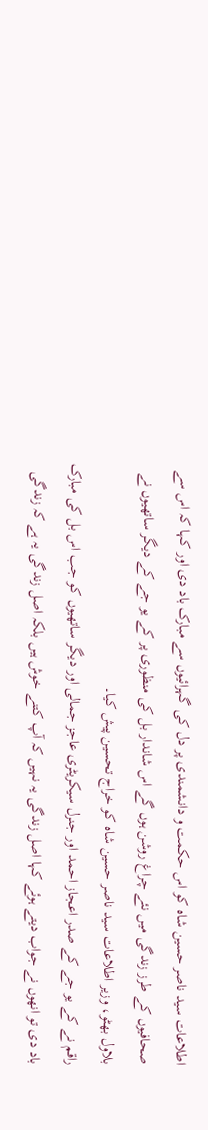اطلاعات سید ناصر حسین شاہ کو اس حکمت و دانشمندی پر دل کی گہرائیوں سے مبارک باد دی اور کہا کہ اس سے صحافیوں کے طرز زندگی میں نئے چراغ روشن ہوں گے اس شاندار بل کی منظوری پر کے یو جے کے دیگر ساتھیوں نے بلاول بھٹو، وزیر اطلاعات سید ناصر حسین شاہ کو خراج تحسین پیش کیا۔
راقم نے کے یو جے کے صدر اعجاز احمد اور جنرل سیکریٹری عاجز جمالی اور دیگر ساتھیوں کو جب اس بل کی مبارک باد دی تو انھوں نے جواب دیتے ہوئے کہا اصل زندگی یہ نہیں کہ آپ کتنے خوش ہیں بلکہ اصل زندگی یہ ہے کہ زندگی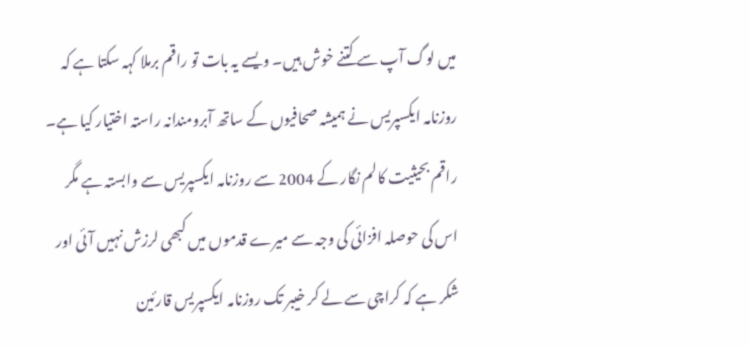میں لوگ آپ سے کتنے خوش ہیں۔ ویسے یہ بات تو راقم برملا کہہ سکتا ہے کہ روزنامہ ایکسپریس نے ہمیشہ صحافیوں کے ساتھ آبرومندانہ راستہ اختیار کیا ہے۔
راقم بحیثیت کالم نگار کے 2004 سے روزنامہ ایکسپریس سے وابستہ ہے مگر اس کی حوصلہ افزائی کی وجہ سے میرے قدموں میں کبھی لرزش نہیں آئی اور شکر ہے کہ کراچی سے لے کر خیبر تک روزنامہ ایکسپریس قارئین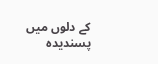کے دلوں میں پسندیدہ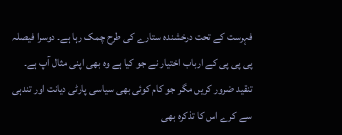فہرست کے تحت درخشندہ ستارے کی طرح چمک رہا ہے۔ دوسرا فیصلہ پی پی پی کے ارباب اختیار نے جو کیا ہے وہ بھی اپنی مثال آپ ہے۔
تنقید ضرور کریں مگر جو کام کوئی بھی سیاسی پارٹی دیانت اور تندہی سے کرے اس کا تذکرہ بھی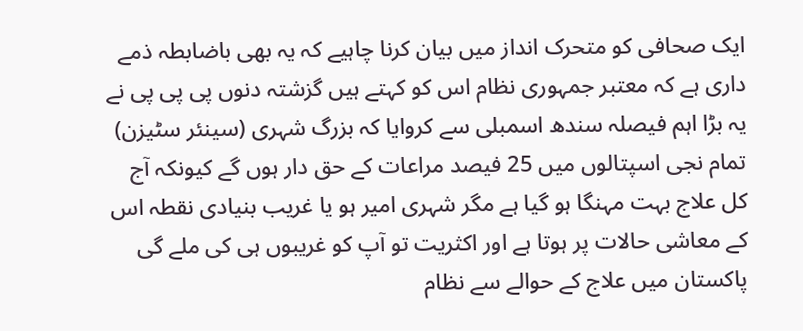ایک صحافی کو متحرک انداز میں بیان کرنا چاہیے کہ یہ بھی باضابطہ ذمے داری ہے کہ معتبر جمہوری نظام اس کو کہتے ہیں گزشتہ دنوں پی پی پی نے یہ بڑا اہم فیصلہ سندھ اسمبلی سے کروایا کہ بزرگ شہری (سینئر سٹیزن) تمام نجی اسپتالوں میں 25 فیصد مراعات کے حق دار ہوں گے کیونکہ آج کل علاج بہت مہنگا ہو گیا ہے مگر شہری امیر ہو یا غریب بنیادی نقطہ اس کے معاشی حالات پر ہوتا ہے اور اکثریت تو آپ کو غریبوں ہی کی ملے گی پاکستان میں علاج کے حوالے سے نظام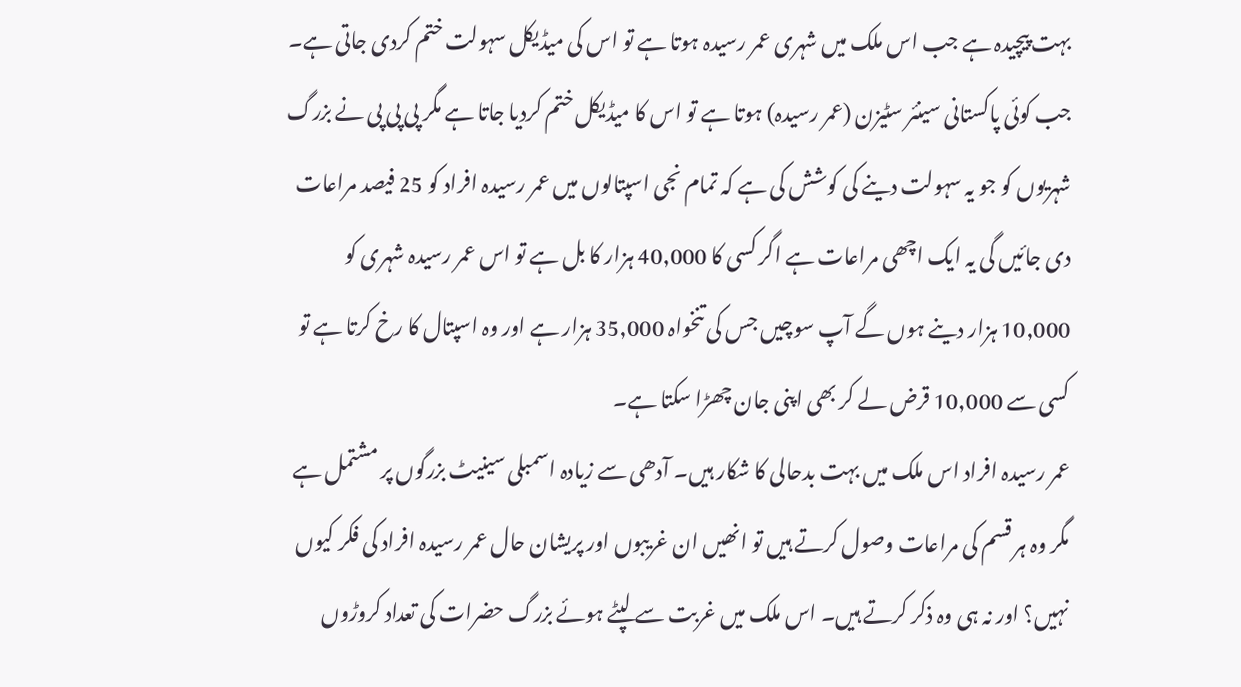بہت پیچیدہ ہے جب اس ملک میں شہری عمر رسیدہ ہوتا ہے تو اس کی میڈیکل سہولت ختم کردی جاتی ہے۔
جب کوئی پاکستانی سینئر سٹیزن (عمر رسیدہ) ہوتا ہے تو اس کا میڈیکل ختم کردیا جاتا ہے مگر پی پی پی نے بزرگ شہریوں کو جو یہ سہولت دینے کی کوشش کی ہے کہ تمام نجی اسپتالوں میں عمر رسیدہ افراد کو 25 فیصد مراعات دی جائیں گی یہ ایک اچھی مراعات ہے اگر کسی کا 40,000 ہزار کا بل ہے تو اس عمر رسیدہ شہری کو 10,000 ہزار دینے ہوں گے آپ سوچیں جس کی تنخواہ 35,000 ہزار ہے اور وہ اسپتال کا رخ کرتا ہے تو کسی سے 10,000 قرض لے کر بھی اپنی جان چھڑا سکتا ہے۔
عمر رسیدہ افراد اس ملک میں بہت بدحالی کا شکار ہیں۔ آدھی سے زیادہ اسمبلی سینیٹ بزرگوں پر مشتمل ہے مگر وہ ہر قسم کی مراعات وصول کرتے ہیں تو انھیں ان غریبوں اور پریشان حال عمر رسیدہ افراد کی فکر کیوں نہیں؟ اور نہ ہی وہ ذکر کرتے ہیں۔ اس ملک میں غربت سے لپٹے ہوئے بزرگ حضرات کی تعداد کروڑوں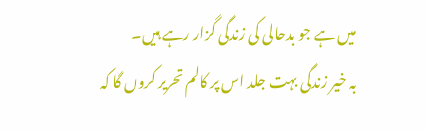میں ہے جو بدحالی کی زندگی گزار رہے ہیں۔
بہ خیر زندگی بہت جلد اس پر کالم تحریر کروں گا کہ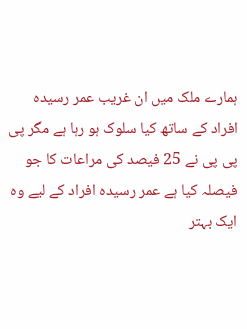ہمارے ملک میں ان غریب عمر رسیدہ افراد کے ساتھ کیا سلوک ہو رہا ہے مگر پی پی پی نے 25 فیصد کی مراعات کا جو فیصلہ کیا ہے عمر رسیدہ افراد کے لیے وہ ایک بہتر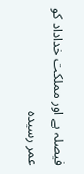فیصلہ ہے اور مملکت خداداد کو عمر رسیدہ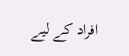افراد کے لیے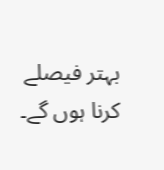بہتر فیصلے کرنا ہوں گے۔